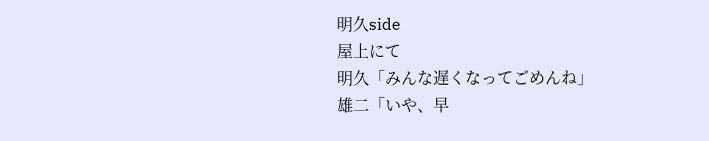明久side
屋上にて
明久「みんな遅くなってごめんね」
雄二「いや、早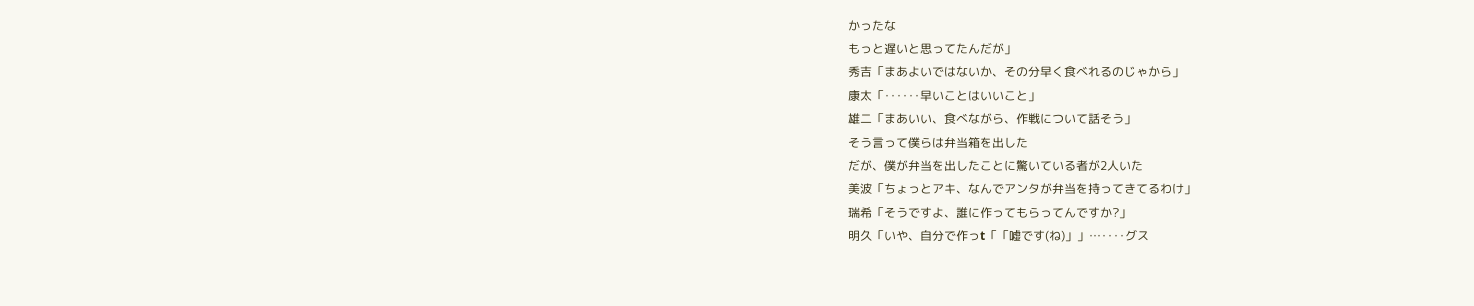かったな
もっと遅いと思ってたんだが」
秀吉「まあよいではないか、その分早く食べれるのじゃから」
康太「‥‥‥早いことはいいこと」
雄二「まあいい、食べながら、作戦について話そう」
そう言って僕らは弁当箱を出した
だが、僕が弁当を出したことに驚いている者が2人いた
美波「ちょっとアキ、なんでアンタが弁当を持ってきてるわけ」
瑞希「そうですよ、誰に作ってもらってんですか?」
明久「いや、自分で作っt「「嘘です(ね)」」…‥‥グス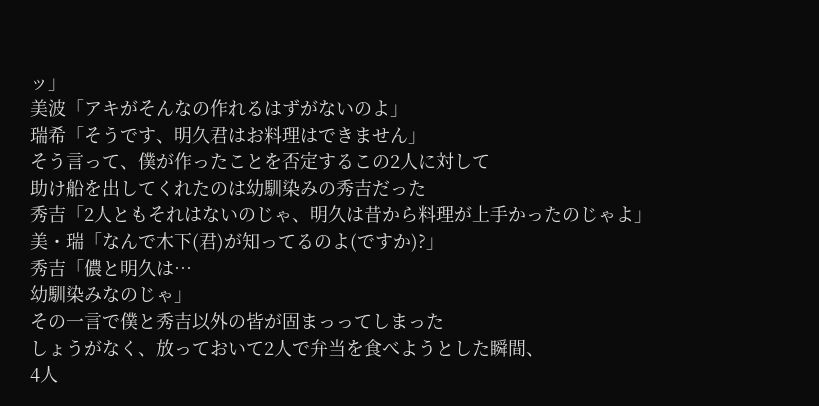ッ」
美波「アキがそんなの作れるはずがないのよ」
瑞希「そうです、明久君はお料理はできません」
そう言って、僕が作ったことを否定するこの2人に対して
助け船を出してくれたのは幼馴染みの秀吉だった
秀吉「2人ともそれはないのじゃ、明久は昔から料理が上手かったのじゃよ」
美・瑞「なんで木下(君)が知ってるのよ(ですか)?」
秀吉「儂と明久は…
幼馴染みなのじゃ」
その一言で僕と秀吉以外の皆が固まっってしまった
しょうがなく、放っておいて2人で弁当を食べようとした瞬間、
4人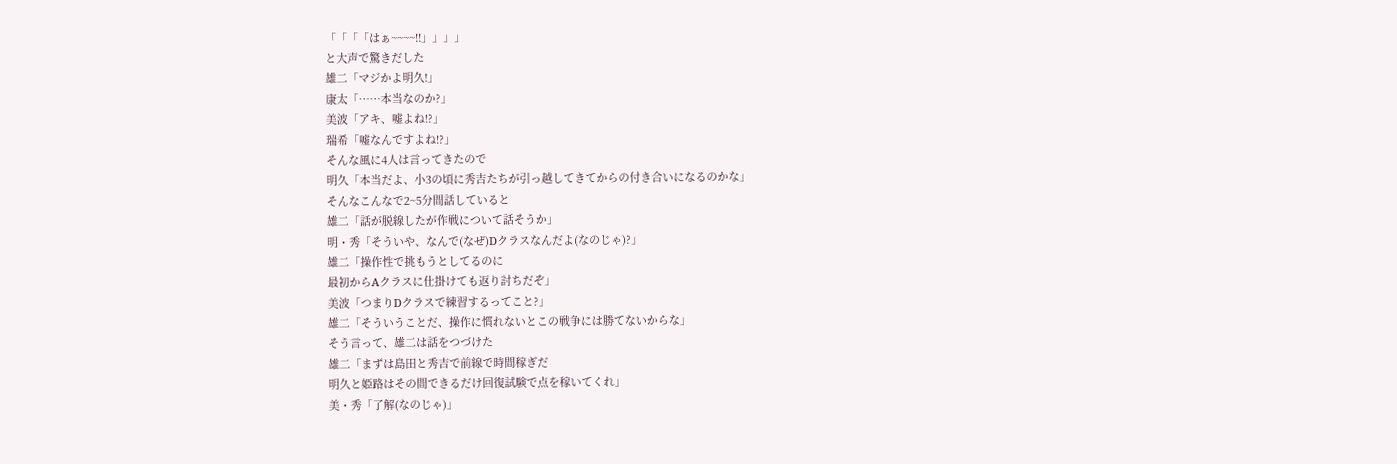「「「「はぁ~~~~!!」」」」
と大声で驚きだした
雄二「マジかよ明久!」
康太「……本当なのか?」
美波「アキ、嘘よね!?」
瑞希「嘘なんですよね!?」
そんな風に4人は言ってきたので
明久「本当だよ、小3の頃に秀吉たちが引っ越してきてからの付き合いになるのかな」
そんなこんなで2~5分間話していると
雄二「話が脱線したが作戦について話そうか」
明・秀「そういや、なんで(なぜ)Dクラスなんだよ(なのじゃ)?」
雄二「操作性で挑もうとしてるのに
最初からAクラスに仕掛けても返り討ちだぞ」
美波「つまりDクラスで練習するってこと?」
雄二「そういうことだ、操作に慣れないとこの戦争には勝てないからな」
そう言って、雄二は話をつづけた
雄二「まずは島田と秀吉で前線で時間稼ぎだ
明久と姫路はその間できるだけ回復試験で点を稼いてくれ」
美・秀「了解(なのじゃ)」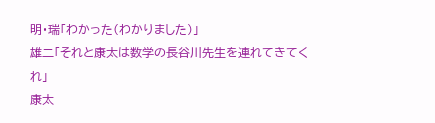明・瑞「わかった(わかりました)」
雄二「それと康太は数学の長谷川先生を連れてきてくれ」
康太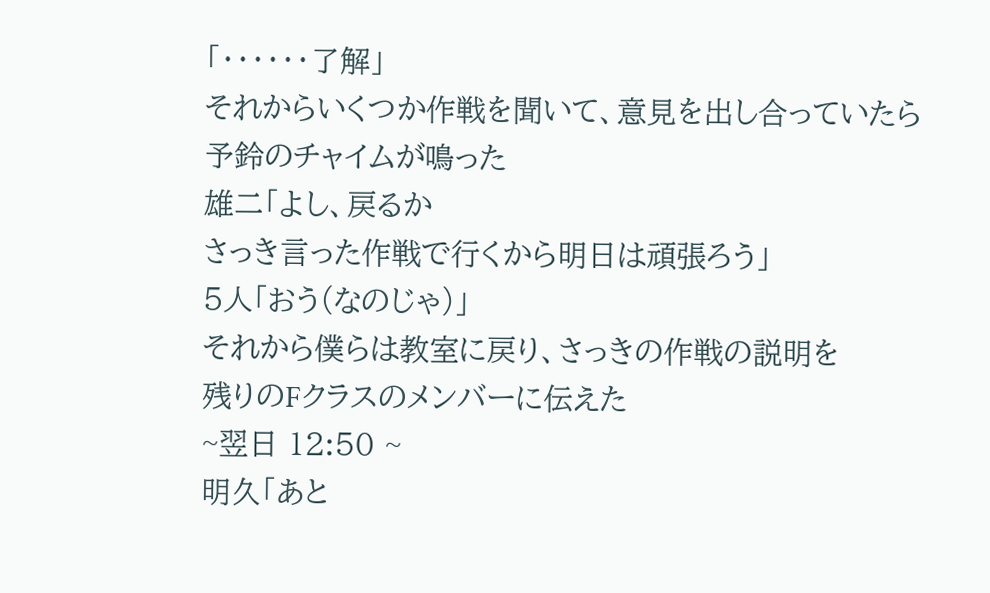「‥‥‥了解」
それからいくつか作戦を聞いて、意見を出し合っていたら
予鈴のチャイムが鳴った
雄二「よし、戻るか
さっき言った作戦で行くから明日は頑張ろう」
5人「おう(なのじゃ)」
それから僕らは教室に戻り、さっきの作戦の説明を
残りのFクラスのメンバーに伝えた
~翌日 12:50 ~
明久「あと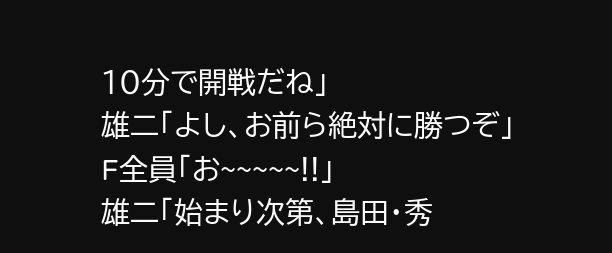10分で開戦だね」
雄二「よし、お前ら絶対に勝つぞ」
F全員「お~~~~~!!」
雄二「始まり次第、島田・秀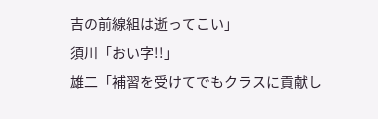吉の前線組は逝ってこい」
須川「おい字!!」
雄二「補習を受けてでもクラスに貢献し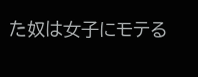た奴は女子にモテる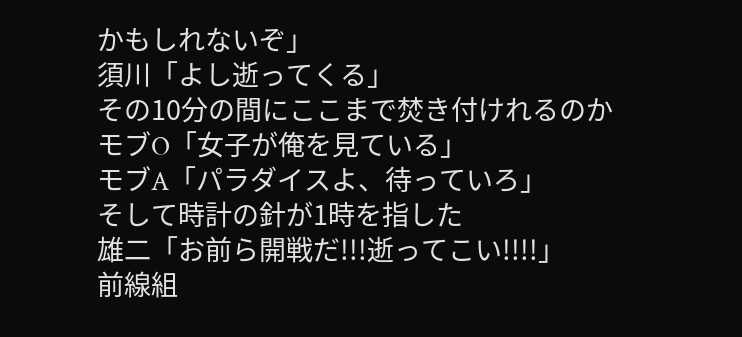かもしれないぞ」
須川「よし逝ってくる」
その10分の間にここまで焚き付けれるのか
モブO「女子が俺を見ている」
モブA「パラダイスよ、待っていろ」
そして時計の針が1時を指した
雄二「お前ら開戦だ!!!逝ってこい!!!!」
前線組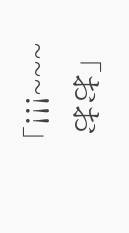「おお~~~!!!」